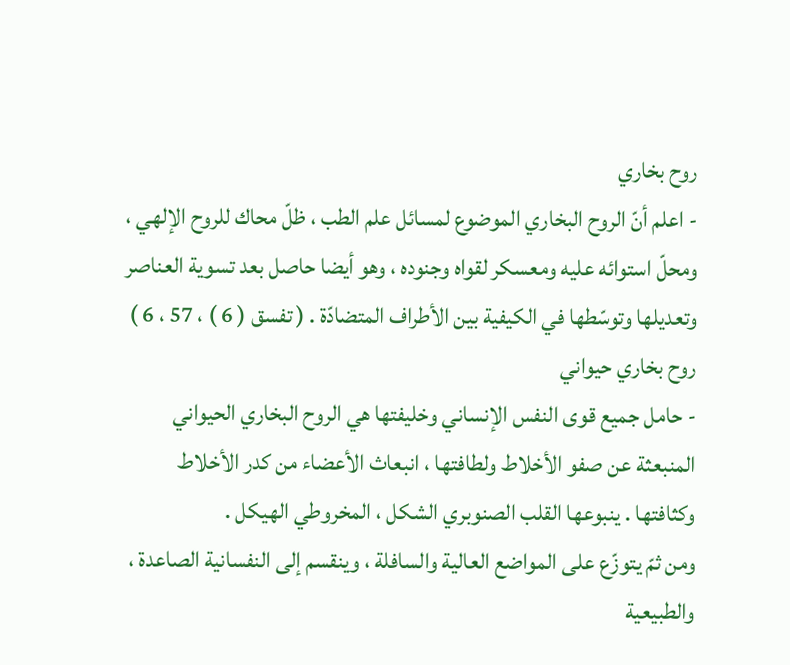روح بخاري
- اعلم أنّ الروح البخاري الموضوع لمسائل علم الطب ، ظلّ محاك للروح الإلهي ، ومحلّ استوائه عليه ومعسكر لقواه وجنوده ، وهو أيضا حاصل بعد تسوية العناصر وتعديلها وتوسّطها في الكيفية بين الأطراف المتضادّة . ( تفسق ( 6 ) ، 57 ، 6 )
روح بخاري حيواني
- حامل جميع قوى النفس الإنساني وخليفتها هي الروح البخاري الحيواني المنبعثة عن صفو الأخلاط ولطافتها ، انبعاث الأعضاء من كدر الأخلاط وكثافتها . ينبوعها القلب الصنوبري الشكل ، المخروطي الهيكل .
ومن ثمّ يتوزّع على المواضع العالية والسافلة ، وينقسم إلى النفسانية الصاعدة ، والطبيعية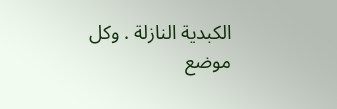الكبدية النازلة . وكل موضع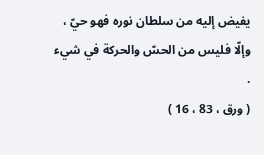يفيض إليه من سلطان نوره فهو حيّ ، وإلّا فليس من الحسّ والحركة في شيء .
( ورق ، 83 ، 16 )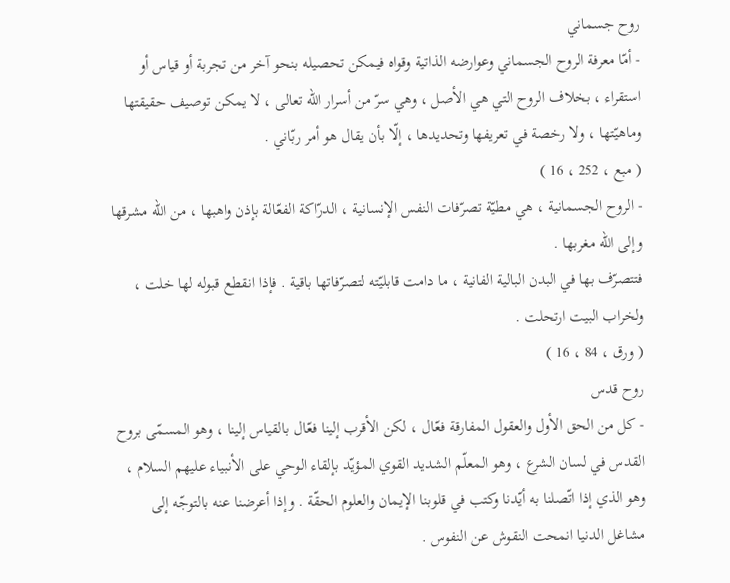روح جسماني
- أمّا معرفة الروح الجسماني وعوارضه الذاتية وقواه فيمكن تحصيله بنحو آخر من تجربة أو قياس أو استقراء ، بخلاف الروح التي هي الأصل ، وهي سرّ من أسرار اللّه تعالى ، لا يمكن توصيف حقيقتها وماهيّتها ، ولا رخصة في تعريفها وتحديدها ، إلّا بأن يقال هو أمر ربّاني .
( مبع ، 252 ، 16 )
- الروح الجسمانية ، هي مطيّة تصرّفات النفس الإنسانية ، الدرّاكة الفعّالة بإذن واهبها ، من اللّه مشرقها وإلى اللّه مغربها .
فتتصرّف بها في البدن البالية الفانية ، ما دامت قابليّته لتصرّفاتها باقية . فإذا انقطع قبوله لها خلت ، ولخراب البيت ارتحلت .
( ورق ، 84 ، 16 )
روح قدس
- كل من الحق الأول والعقول المفارقة فعّال ، لكن الأقرب إلينا فعّال بالقياس إلينا ، وهو المسمّى بروح القدس في لسان الشرع ، وهو المعلّم الشديد القوي المؤيّد بإلقاء الوحي على الأنبياء عليهم السلام ، وهو الذي إذا اتّصلنا به أيّدنا وكتب في قلوبنا الإيمان والعلوم الحقّة . وإذا أعرضنا عنه بالتوجّه إلى مشاغل الدنيا انمحت النقوش عن النفوس .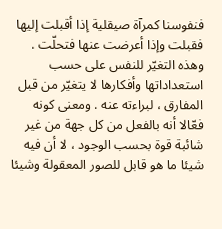فنفوسنا كمرآة صيقلية إذا أقبلت إليها فقبلت وإذا أعرضت عنها فتحلّت . وهذه التغيّر للنفس على حسب استعداداتها وأفكارها لا يتغيّر من قبل المفارق ، لبراءته عنه . ومعنى كونه فعّالا أنه بالفعل من كل جهة من غير شائبة قوة بحسب الوجود ، لا أن فيه شيئا ما هو قابل للصور المعقولة وشيئا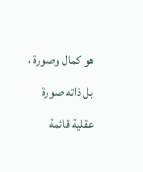هو كمال وصورة ، بل ذاته صورة عقلية قائمة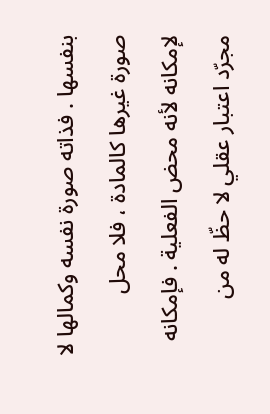بنفسها . فذاته صورة نفسه وكمالها لا صورة غيرها كالمادة ، فلا محل لإمكانه لأنه محض الفعلية . فإمكانه مجرّد اعتبار عقلي لا حظّ له من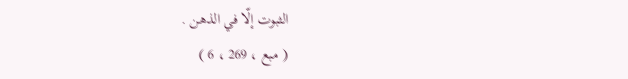الثبوت إلّا في الذهن .
( مبع ، 269 ، 6 )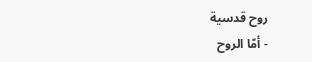روح قدسية
- أمّا الروح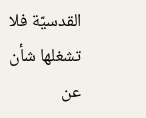القدسيّة فلا تشغلها شأن عن